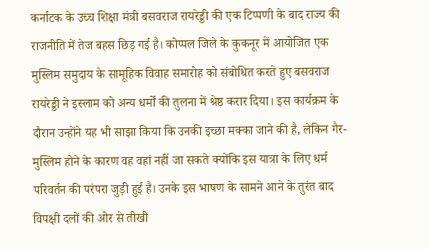कर्नाटक के उच्च शिक्षा मंत्री बसवराज रायरेड्डी की एक टिप्पणी के बाद राज्य की राजनीति में तेज बहस छिड़ गई है। कोप्पल जिले के कुकनूर में आयोजित एक मुस्लिम समुदाय के सामूहिक विवाह समारोह को संबोधित करते हुए बसवराज रायरेड्डी ने इस्लाम को अन्य धर्मों की तुलना में श्रेष्ठ करार दिया। इस कार्यक्रम के दौरान उन्होंने यह भी साझा किया कि उनकी इच्छा मक्का जाने की है, लेकिन गैर-मुस्लिम होने के कारण वह वहां नहीं जा सकते क्योंकि इस यात्रा के लिए धर्म परिवर्तन की परंपरा जुड़ी हुई है। उनके इस भाषण के सामने आने के तुरंत बाद विपक्षी दलों की ओर से तीखी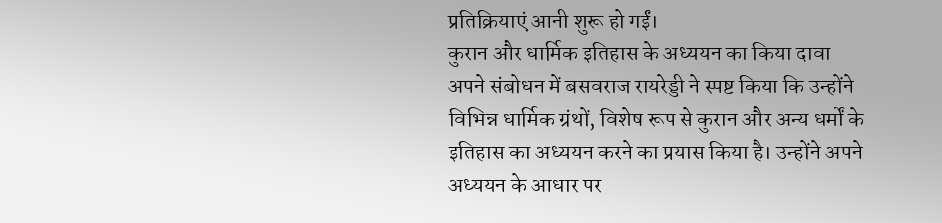प्रतिक्रियाएं आनी शुरू हो गईं।
कुरान और धार्मिक इतिहास के अध्ययन का किया दावा
अपने संबोधन में बसवराज रायरेड्डी ने स्पष्ट किया कि उन्होंने विभिन्न धार्मिक ग्रंथों, विशेष रूप से कुरान और अन्य धर्मों के इतिहास का अध्ययन करने का प्रयास किया है। उन्होंने अपने अध्ययन के आधार पर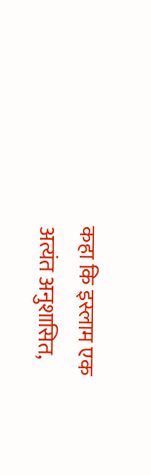कहा कि इस्लाम एक अत्यंत अनुशासित,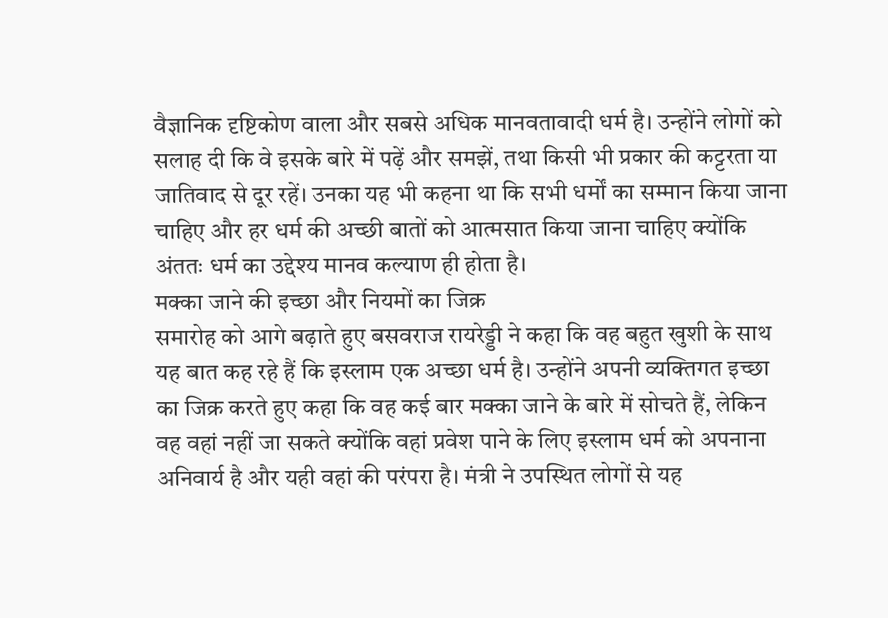वैज्ञानिक दृष्टिकोण वाला और सबसे अधिक मानवतावादी धर्म है। उन्होंने लोगों को सलाह दी कि वे इसके बारे में पढ़ें और समझें, तथा किसी भी प्रकार की कट्टरता या जातिवाद से दूर रहें। उनका यह भी कहना था कि सभी धर्मों का सम्मान किया जाना चाहिए और हर धर्म की अच्छी बातों को आत्मसात किया जाना चाहिए क्योंकि अंततः धर्म का उद्देश्य मानव कल्याण ही होता है।
मक्का जाने की इच्छा और नियमों का जिक्र
समारोह को आगे बढ़ाते हुए बसवराज रायरेड्डी ने कहा कि वह बहुत खुशी के साथ यह बात कह रहे हैं कि इस्लाम एक अच्छा धर्म है। उन्होंने अपनी व्यक्तिगत इच्छा का जिक्र करते हुए कहा कि वह कई बार मक्का जाने के बारे में सोचते हैं, लेकिन वह वहां नहीं जा सकते क्योंकि वहां प्रवेश पाने के लिए इस्लाम धर्म को अपनाना अनिवार्य है और यही वहां की परंपरा है। मंत्री ने उपस्थित लोगों से यह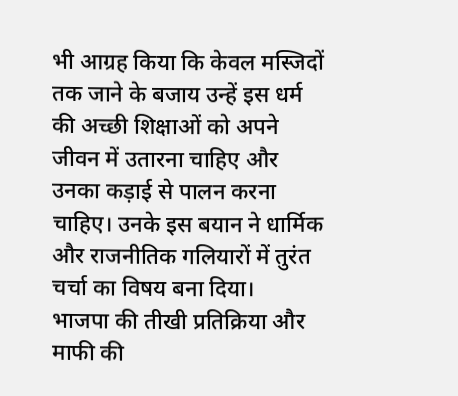भी आग्रह किया कि केवल मस्जिदों तक जाने के बजाय उन्हें इस धर्म की अच्छी शिक्षाओं को अपने जीवन में उतारना चाहिए और उनका कड़ाई से पालन करना चाहिए। उनके इस बयान ने धार्मिक और राजनीतिक गलियारों में तुरंत चर्चा का विषय बना दिया।
भाजपा की तीखी प्रतिक्रिया और माफी की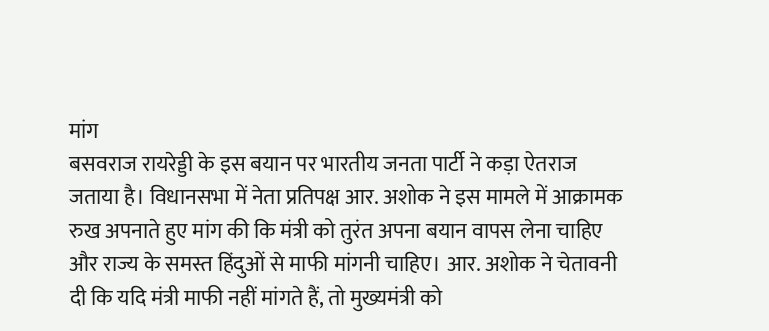मांग
बसवराज रायरेड्डी के इस बयान पर भारतीय जनता पार्टी ने कड़ा ऐतराज जताया है। विधानसभा में नेता प्रतिपक्ष आर. अशोक ने इस मामले में आक्रामक रुख अपनाते हुए मांग की कि मंत्री को तुरंत अपना बयान वापस लेना चाहिए और राज्य के समस्त हिंदुओं से माफी मांगनी चाहिए। आर. अशोक ने चेतावनी दी कि यदि मंत्री माफी नहीं मांगते हैं, तो मुख्यमंत्री को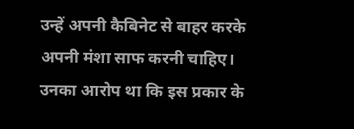उन्हें अपनी कैबिनेट से बाहर करके अपनी मंशा साफ करनी चाहिए। उनका आरोप था कि इस प्रकार के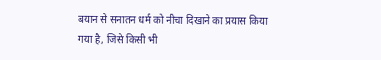बयान से सनातन धर्म को नीचा दिखाने का प्रयास किया गया है, जिसे किसी भी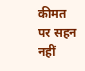कीमत पर सहन नहीं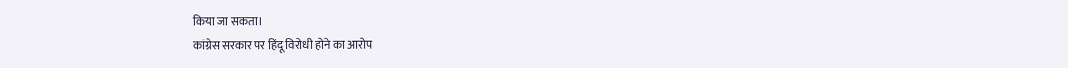किया जा सकता।
कांग्रेस सरकार पर हिंदू विरोधी होने का आरोप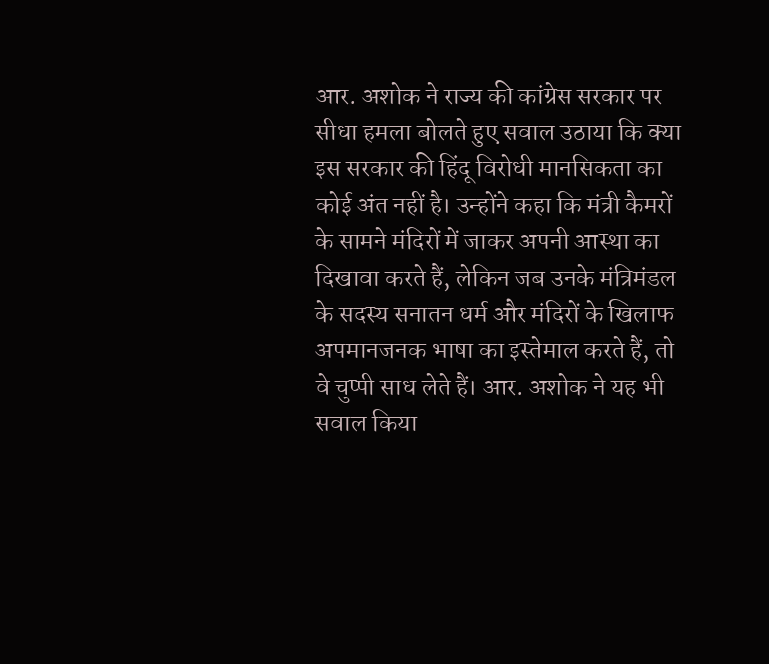आर. अशोक ने राज्य की कांग्रेस सरकार पर सीधा हमला बोलते हुए सवाल उठाया कि क्या इस सरकार की हिंदू विरोधी मानसिकता का कोई अंत नहीं है। उन्होंने कहा कि मंत्री कैमरों के सामने मंदिरों में जाकर अपनी आस्था का दिखावा करते हैं, लेकिन जब उनके मंत्रिमंडल के सदस्य सनातन धर्म और मंदिरों के खिलाफ अपमानजनक भाषा का इस्तेमाल करते हैं, तो वे चुप्पी साध लेते हैं। आर. अशोक ने यह भी सवाल किया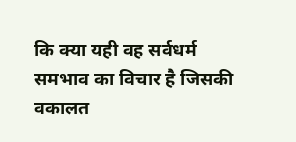कि क्या यही वह सर्वधर्म समभाव का विचार है जिसकी वकालत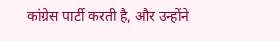कांग्रेस पार्टी करती है, और उन्होंने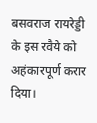बसवराज रायरेड्डी के इस रवैये को अहंकारपूर्ण करार दिया।